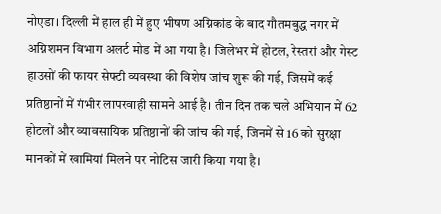नोएडा। दिल्ली में हाल ही में हुए भीषण अग्निकांड के बाद गौतमबुद्ध नगर में अग्निशमन विभाग अलर्ट मोड में आ गया है। जिलेभर में होटल, रेस्तरां और गेस्ट हाउसों की फायर सेफ्टी व्यवस्था की विशेष जांच शुरू की गई, जिसमें कई प्रतिष्ठानों में गंभीर लापरवाही सामने आई है। तीन दिन तक चले अभियान में 62 होटलों और व्यावसायिक प्रतिष्ठानों की जांच की गई, जिनमें से 16 को सुरक्षा मानकों में खामियां मिलने पर नोटिस जारी किया गया है।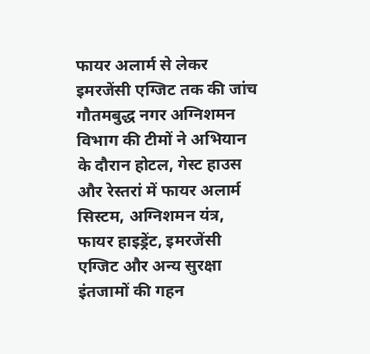फायर अलार्म से लेकर इमरजेंसी एग्जिट तक की जांच
गौतमबुद्ध नगर अग्निशमन विभाग की टीमों ने अभियान के दौरान होटल, गेस्ट हाउस और रेस्तरां में फायर अलार्म सिस्टम, अग्निशमन यंत्र, फायर हाइड्रेंट, इमरजेंसी एग्जिट और अन्य सुरक्षा इंतजामों की गहन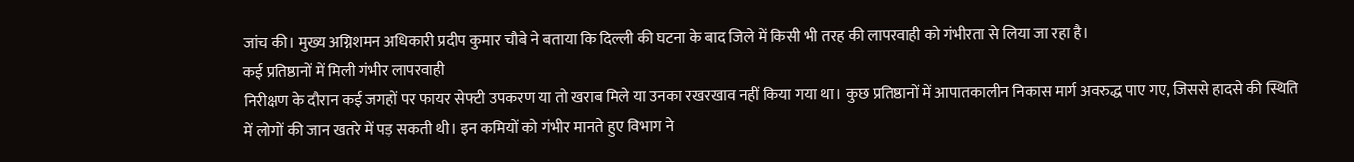जांच की। मुख्य अग्निशमन अधिकारी प्रदीप कुमार चौबे ने बताया कि दिल्ली की घटना के बाद जिले में किसी भी तरह की लापरवाही को गंभीरता से लिया जा रहा है।
कई प्रतिष्ठानों में मिली गंभीर लापरवाही
निरीक्षण के दौरान कई जगहों पर फायर सेफ्टी उपकरण या तो खराब मिले या उनका रखरखाव नहीं किया गया था। कुछ प्रतिष्ठानों में आपातकालीन निकास मार्ग अवरुद्ध पाए गए, जिससे हादसे की स्थिति में लोगों की जान खतरे में पड़ सकती थी। इन कमियों को गंभीर मानते हुए विभाग ने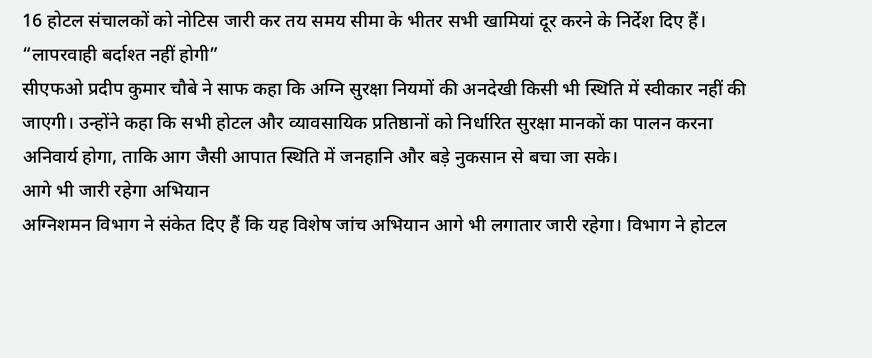16 होटल संचालकों को नोटिस जारी कर तय समय सीमा के भीतर सभी खामियां दूर करने के निर्देश दिए हैं।
“लापरवाही बर्दाश्त नहीं होगी”
सीएफओ प्रदीप कुमार चौबे ने साफ कहा कि अग्नि सुरक्षा नियमों की अनदेखी किसी भी स्थिति में स्वीकार नहीं की जाएगी। उन्होंने कहा कि सभी होटल और व्यावसायिक प्रतिष्ठानों को निर्धारित सुरक्षा मानकों का पालन करना अनिवार्य होगा, ताकि आग जैसी आपात स्थिति में जनहानि और बड़े नुकसान से बचा जा सके।
आगे भी जारी रहेगा अभियान
अग्निशमन विभाग ने संकेत दिए हैं कि यह विशेष जांच अभियान आगे भी लगातार जारी रहेगा। विभाग ने होटल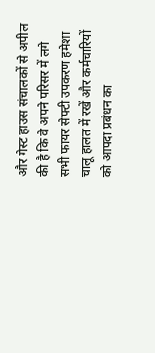और गेस्ट हाउस संचालकों से अपील की है कि वे अपने परिसर में लगे सभी फायर सेफ्टी उपकरण हमेशा चालू हालत में रखें और कर्मचारियों को आपदा प्रबंधन का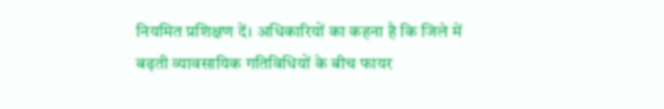नियमित प्रशिक्षण दें। अधिकारियों का कहना है कि जिले में बढ़ती व्यावसायिक गतिविधियों के बीच फायर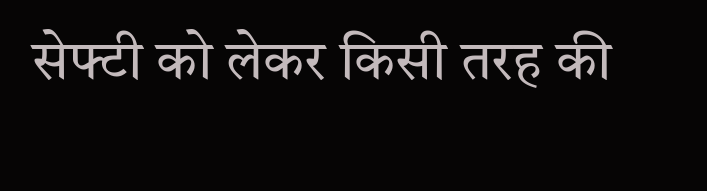सेफ्टी को लेकर किसी तरह की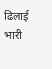ढिलाई भारी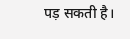पड़ सकती है।